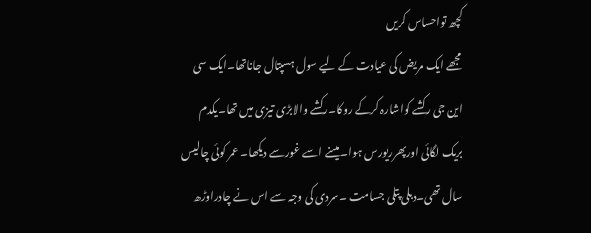کچھ تواحساس کریں
مجھے ایک مریض کی عیادت کے لیے سول ہسپتال جاناتھا۔ایک سی این جی رکشے کواشارہ کرکے روکا۔رکشے والابڑی تیزی میں تھا۔یکدم بریک لگائی اورپھرریورس ہوا۔ میںنے اسے غورسے دیکھا۔ عمر کوئی چالیس سال تھی۔دبلی پتلی جسامت ۔سردی کی وجہ سے اس نے چادراوڑھ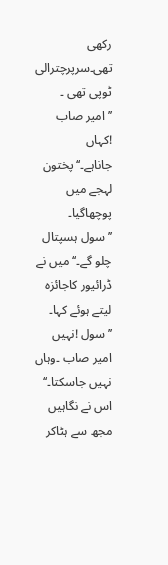رکھی تھی۔سرپرچترالی ٹوپی تھی ۔
’’امیر صاب !کہاں جاناہے۔‘‘پختون لہجے میں پوچھاگیا۔
’’ سول ہسپتال چلو گے۔‘‘میں نے ڈرائیور کاجائزہ لیتے ہوئے کہا۔
’’سول !نہیں امیر صاب ۔وہاں نہیں جاسکتا۔‘‘
اس نے نگاہیں مجھ سے ہٹاکر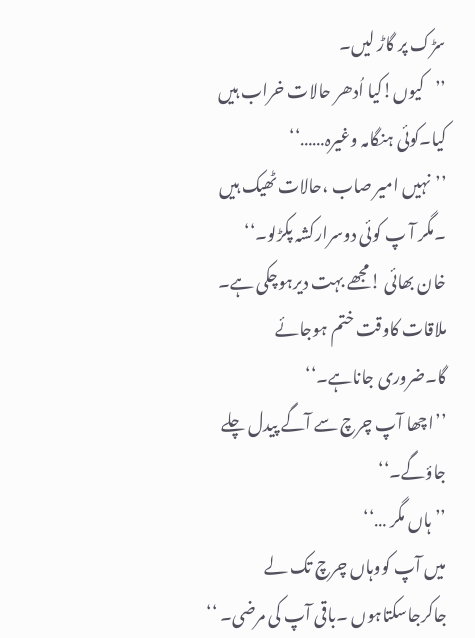سڑک پر گاڑ لیں۔
’’کیوں!کیا اُدھر حالات خراب ہیں کیا۔کوئی ہنگامہ وغیرہ……‘‘
’’نہیں امیر صاب ،حالات ٹھیک ہیں ۔مگر آ پ کوئی دوسرارکشہ پکڑلو۔‘‘
خان بھائی !مجھے بہت دیرہوچکی ہے۔ ملاقات کاوقت ختم ہوجائے گا۔ضروری جاناہے۔‘‘
’’اچھا آپ چرچ سے آگے پیدل چلے جاؤگے۔‘‘
’’ہاں مگر …‘‘
میں آپ کووہاں چرچ تک لے جاکرجاسکتاہوں ۔باقی آپ کی مرضی۔ ‘‘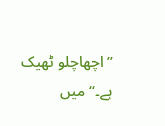’’اچھاچلو ٹھیک ہے۔‘‘میں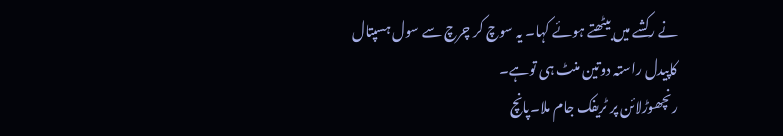نے رکشے میں بیٹھتے ہوئے کہا۔ یہ سوچ کر چرچ سے سول ہسپتال کاپیدل راستہ دوتین منٹ ہی توہے۔
رنچھوڑلائن پر ٹریفک جام ملا۔پانچ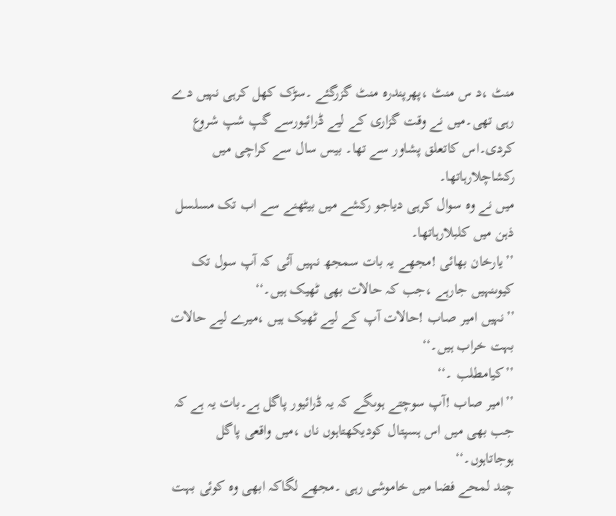منٹ ،د س منٹ ،پھرپندرہ منٹ گزرگئے ۔سڑک کھل کرہی نہیں دے رہی تھی۔میں نے وقت گزاری کے لیے ڈرائیورسے گپ شپ شروع کردی۔اس کاتعلق پشاور سے تھا۔ بیس سال سے کراچی میں رکشاچلارہاتھا۔
میں نے وہ سوال کرہی دیاجو رکشے میں بیٹھنے سے اب تک مسلسل ذہن میں کلبلارہاتھا۔
’’یارخان بھائی !مجھے یہ بات سمجھ نہیں آئی کہ آپ سول تک کیوںنہیں جارہے ،جب کہ حالات بھی ٹھیک ہیں۔‘‘
’’نہیں امیر صاب !حالات آپ کے لیے ٹھیک ہیں ،میرے لیے حالات بہت خراب ہیں۔‘‘
’’کیامطلب ۔‘‘
’’امیر صاب !آپ سوچتے ہوںگے کہ یہ ڈرائیور پاگل ہے۔بات یہ ہے کہ جب بھی میں اس ہسپتال کودیکھتاہوں ناں ،میں واقعی پاگل ہوجاتاہوں۔‘‘
چند لمحے فضا میں خاموشی رہی ۔مجھے لگاکہ ابھی وہ کوئی بہت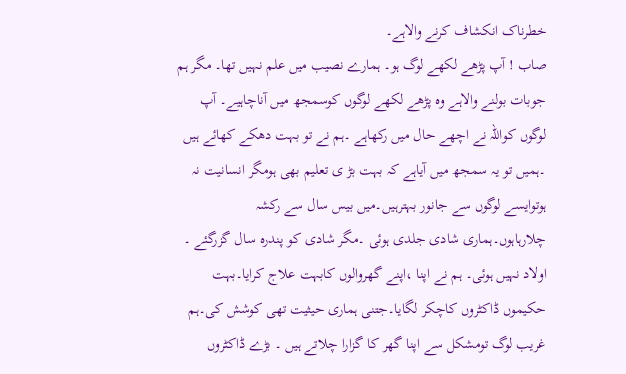خطرناک انکشاف کرنے والاہے۔
صاب ! آپ پڑھے لکھے لوگ ہو۔ ہمارے نصیب میں علم نہیں تھا۔ مگر ہم جوبات بولنے والاہے وہ پڑھے لکھے لوگوں کوسمجھ میں آناچاہیے۔ آپ لوگوں کواللہ نے اچھے حال میں رکھاہے ۔ہم نے تو بہت دھکے کھائے ہیں ۔ہمیں تو یہ سمجھ میں آیاہے کہ بہت بڑ ی تعلیم بھی ہومگر انسانیت نہ ہوتوایسے لوگوں سے جانور بہترہیں۔میں بیس سال سے رکشہ چلارہاہوں۔ہماری شادی جلدی ہوئی ۔مگر شادی کو پندرہ سال گزرگئے ۔ اولاد نہیں ہوئی۔ ہم نے اپنا ،اپنے گھروالوں کابہت علاج کرایا۔بہت حکیموں ڈاکٹروں کاچکر لگایا۔جتنی ہماری حیثیت تھی کوشش کی۔ہم غریب لوگ تومشکل سے اپنا گھر کا گزارا چلاتے ہیں ۔ بڑے ڈاکٹروں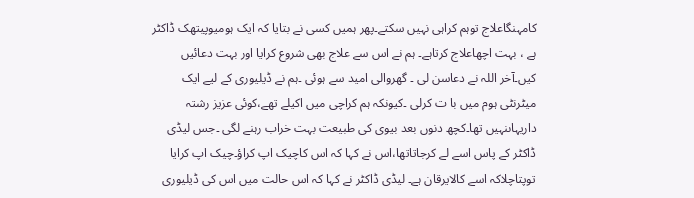کامہنگاعلاج توہم کراہی نہیں سکتے۔پھر ہمیں کسی نے بتایا کہ ایک ہومیوپیتھک ڈاکٹر ہے ، بہت اچھاعلاج کرتاہے۔ ہم نے اس سے علاج بھی شروع کرایا اور بہت دعائیں کیں۔آخر اللہ نے دعاسن لی ۔ گھروالی امید سے ہوئی ۔ہم نے ڈیلیوری کے لیے ایک میٹرنٹی ہوم میں با ت کرلی ۔کیونکہ ہم کراچی میں اکیلے تھے،کوئی عزیز رشتہ داریہاںنہیں تھا۔کچھ دنوں بعد بیوی کی طبیعت بہت خراب رہنے لگی ۔جس لیڈی ڈاکٹر کے پاس اسے لے کرجاتاتھا،اس نے کہا کہ اس کاچیک اپ کراؤ۔چیک اپ کرایا توپتاچلاکہ اسے کالایرقان ہے۔ لیڈی ڈاکٹر نے کہا کہ اس حالت میں اس کی ڈیلیوری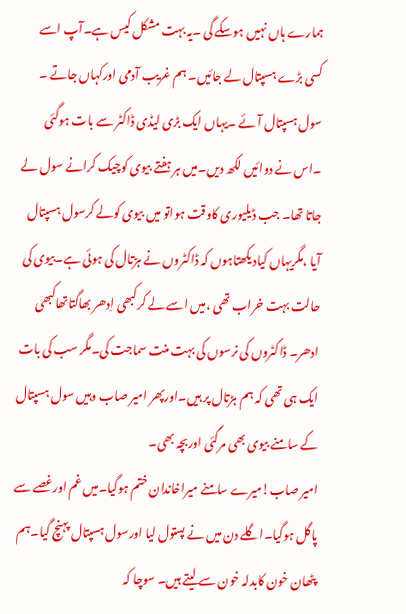ہمارے ہاں نہیں ہوسکے گی ۔یہ بہت مشکل کیس ہے۔آپ اسے کسی بڑے ہسپتال لے جائیں۔ ہم غریب آدمی اورکہاں جاتے ۔ سول ہسپتال آئے ۔یہاں ایک بڑی لیڈی ڈاکٹر سے بات ہوگئی ۔اس نے دوائیں لکھ دیں۔میں ہر ہفتے بیوی کوچیک کرانے سول لے جاتا تھا۔ جب ڈیلیوری کاوقت ہواتو میں بیوی کولے کرسول ہسپتال آیا ،مگریہاں کیادیکھتاہوں کہ ڈاکٹروں نے ہڑتال کی ہوئی ہے۔بیوی کی حالت بہت خراب تھی ،میں اسے لے کرکبھی اِدھر بھاگتاتھاکبھی ادھر۔ ڈاکٹروں کی نرسوں کی بہت منت سماجت کی۔مگر سب کی بات ایک ہی تھی کہ ہم ہڑتال پر ہیں۔اورپھر امیر صاب وہیں سول ہسپتال کے سامنے بیوی بھی مرگئی اوربچہ بھی۔
امیر صاب!میرے سامنے میراخاندان ختم ہوگیا۔میں غم اورغصے سے پاگل ہوگیا۔اگلے دن میں نے پستول لیا اورسول ہسپتال پہنچ گیا۔ہم پٹھان خون کابدلہ خون سے لیتے ہیں۔ سوچا کہ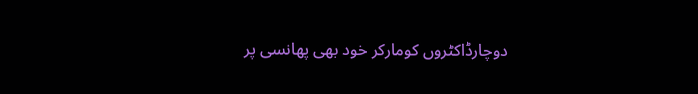دوچارڈاکٹروں کومارکر خود بھی پھانسی پر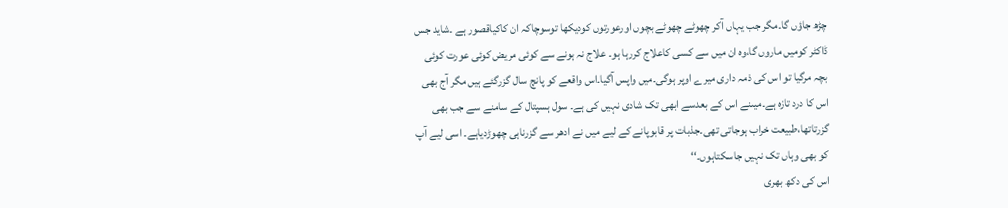چڑھ جاؤں گا۔مگر جب یہاں آکر چھوٹے چھوٹے بچوں اورعورتوں کودیکھا توسوچاکہ ان کاکیاقصور ہے ۔شاید جس ڈاکٹر کومیں ماروں گا،وہ ان میں سے کسی کاعلاج کررہا ہو۔ علاج نہ ہونے سے کوئی مریض کوئی عورت کوئی بچہ مرگیا تو اس کی ذمہ داری میرے اوپر ہوگی۔میں واپس آگیا۔اس واقعے کو پانچ سال گزرگئے ہیں مگر آج بھی اس کا درد تازہ ہے۔میںنے اس کے بعدسے ابھی تک شادی نہیں کی ہے۔ سول ہسپتال کے سامنے سے جب بھی گزرتاتھا،طبیعت خراب ہوجاتی تھی۔جذبات پر قابوپانے کے لیے میں نے ادھر سے گزرناہی چھوڑدیاہے۔ اسی لیے آپ کو بھی وہاں تک نہیں جاسکتاہوں۔‘‘
اس کی دکھ بھری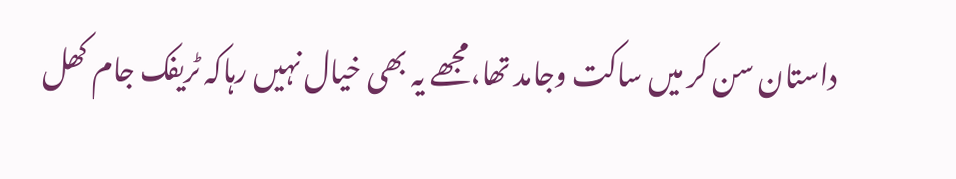داستان سن کر میں ساکت وجامد تھا،مجھے یہ بھی خیال نہیں رہاکہ ٹریفک جام کھل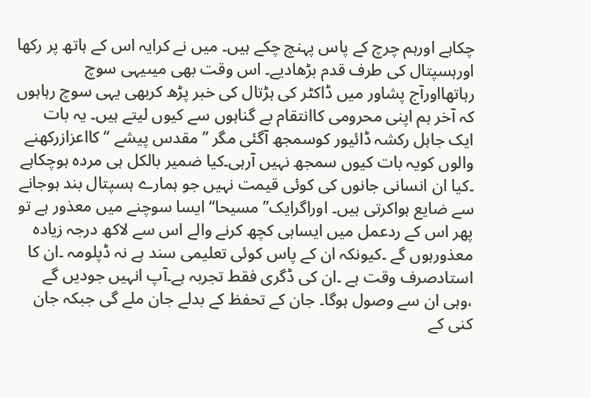چکاہے اورہم چرچ کے پاس پہنچ چکے ہیں۔ میں نے کرایہ اس کے ہاتھ پر رکھا اورہسپتال کی طرف قدم بڑھادیے۔ اس وقت بھی میںیہی سوچ رہاتھااورآج پشاور میں ڈاکٹر کی ہڑتال کی خبر پڑھ کربھی یہی سوچ رہاہوں کہ آخر ہم اپنی محرومی کاانتقام بے گناہوں سے کیوں لیتے ہیں۔ یہ بات ایک جاہل رکشہ ڈائیور کوسمجھ آگئی مگر ’’مقدس پیشے ‘‘ کااعزازرکھنے والوں کویہ بات کیوں سمجھ نہیں آرہی۔کیا ضمیر بالکل ہی مردہ ہوچکاہے ۔کیا ان انسانی جانوں کی کوئی قیمت نہیں جو ہمارے ہسپتال بند ہوجانے سے ضایع ہواکرتی ہیں۔ اوراگرایک’’ مسیحا‘‘ ایسا سوچنے میں معذور ہے تو پھر اس کے ردعمل میں ایساہی کچھ کرنے والے اس سے لاکھ درجہ زیادہ معذورہوں گے ۔کیونکہ ان کے پاس کوئی تعلیمی سند ہے نہ ڈپلومہ ۔ان کا استادصرف وقت ہے ۔ان کی ڈگری فقط تجربہ ہے۔آپ انہیں جودیں گے ،وہی ان سے وصول ہوگا۔ جان کے تحفظ کے بدلے جان ملے گی جبکہ جان کنی کے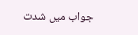جواب میں شدت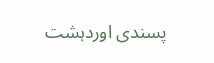پسندی اوردہشت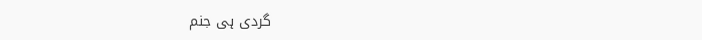گردی ہی جنم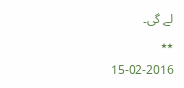لے گی۔
٭٭
15-02-2016